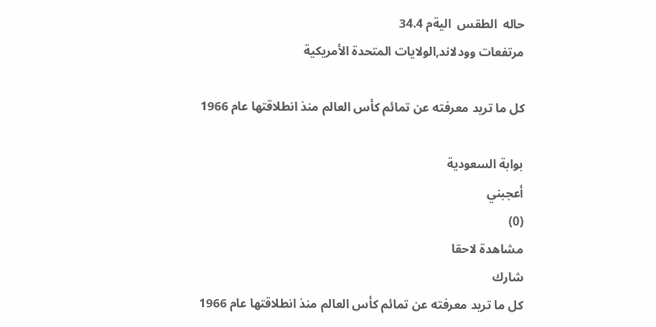حاله  الطقس  اليةم 34.4
مرتفعات وودلاند,الولايات المتحدة الأمريكية

كل ما تريد معرفته عن تمائم كأس العالم منذ انطلاقتها عام 1966

بوابة السعودية
أعجبني
(0)
مشاهدة لاحقا
شارك
كل ما تريد معرفته عن تمائم كأس العالم منذ انطلاقتها عام 1966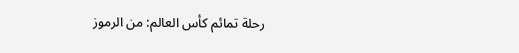رحلة تمائم كأس العالم: من الرموز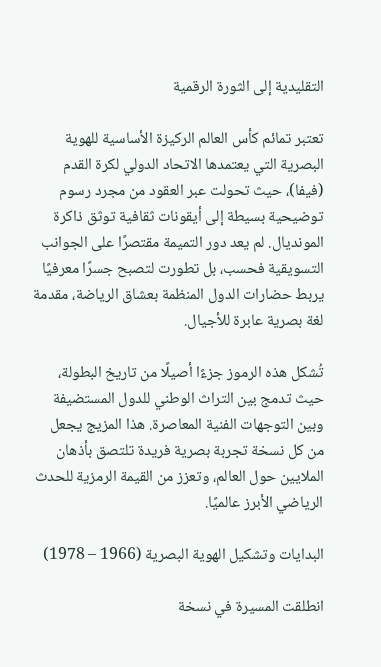التقليدية إلى الثورة الرقمية

تعتبر تمائم كأس العالم الركيزة الأساسية للهوية البصرية التي يعتمدها الاتحاد الدولي لكرة القدم (فيفا)، حيث تحولت عبر العقود من مجرد رسوم توضيحية بسيطة إلى أيقونات ثقافية توثق ذاكرة المونديال. لم يعد دور التميمة مقتصرًا على الجوانب التسويقية فحسب، بل تطورت لتصبح جسرًا معرفيًا يربط حضارات الدول المنظمة بعشاق الرياضة، مقدمة لغة بصرية عابرة للأجيال.

تُشكل هذه الرموز جزءًا أصيلًا من تاريخ البطولة، حيث تدمج بين التراث الوطني للدول المستضيفة وبين التوجهات الفنية المعاصرة. هذا المزيج يجعل من كل نسخة تجربة بصرية فريدة تلتصق بأذهان الملايين حول العالم، وتعزز من القيمة الرمزية للحدث الرياضي الأبرز عالميًا.

البدايات وتشكيل الهوية البصرية (1966 – 1978)

انطلقت المسيرة في نسخة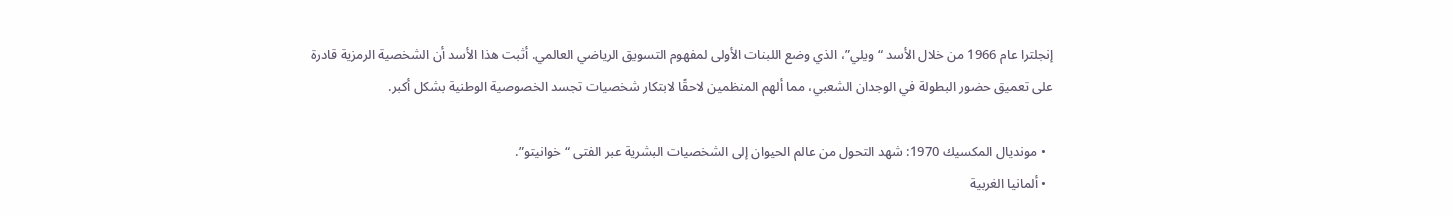إنجلترا عام 1966 من خلال الأسد “ويلي”، الذي وضع اللبنات الأولى لمفهوم التسويق الرياضي العالمي. أثبت هذا الأسد أن الشخصية الرمزية قادرة على تعميق حضور البطولة في الوجدان الشعبي، مما ألهم المنظمين لاحقًا لابتكار شخصيات تجسد الخصوصية الوطنية بشكل أكبر.

  • مونديال المكسيك 1970: شهد التحول من عالم الحيوان إلى الشخصيات البشرية عبر الفتى “خوانيتو”.
  • ألمانيا الغربية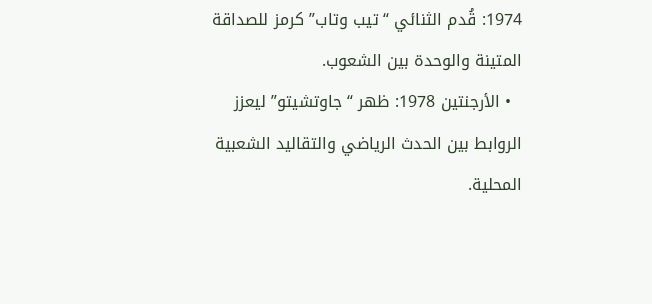1974: قُدم الثنائي “تيب وتاب” كرمز للصداقة المتينة والوحدة بين الشعوب.
  • الأرجنتين 1978: ظهر “جاوتشيتو” ليعزز الروابط بين الحدث الرياضي والتقاليد الشعبية المحلية.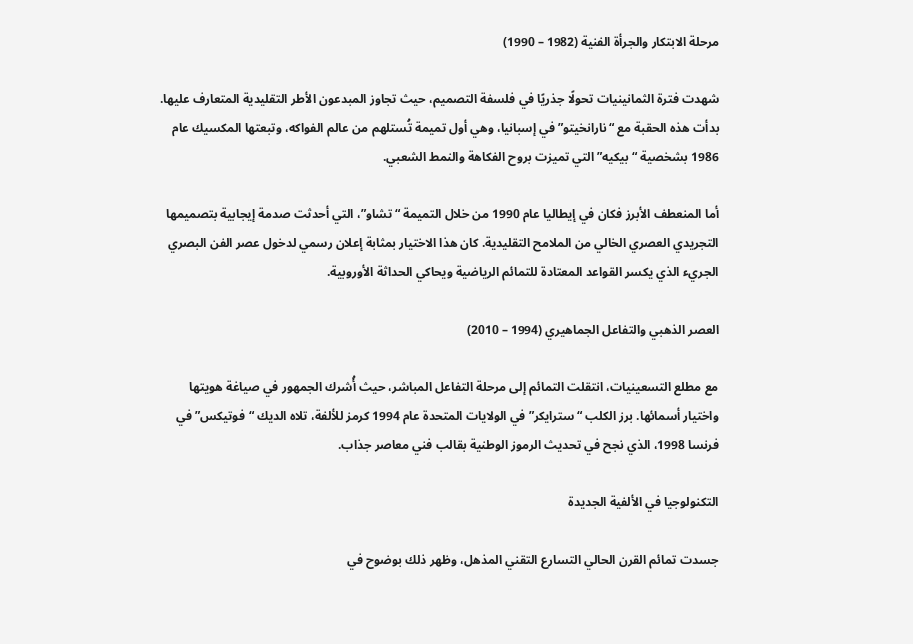مرحلة الابتكار والجرأة الفنية (1982 – 1990)

شهدت فترة الثمانينيات تحولًا جذريًا في فلسفة التصميم، حيث تجاوز المبدعون الأطر التقليدية المتعارف عليها. بدأت هذه الحقبة مع “نارانخيتو” في إسبانيا، وهي أول تميمة تُستلهم من عالم الفواكه، وتبعتها المكسيك عام 1986 بشخصية “بيكيه” التي تميزت بروح الفكاهة والنمط الشعبي.

أما المنعطف الأبرز فكان في إيطاليا عام 1990 من خلال التميمة “تشاو”، التي أحدثت صدمة إيجابية بتصميمها التجريدي العصري الخالي من الملامح التقليدية. كان هذا الاختيار بمثابة إعلان رسمي لدخول عصر الفن البصري الجريء الذي يكسر القواعد المعتادة للتمائم الرياضية ويحاكي الحداثة الأوروبية.

العصر الذهبي والتفاعل الجماهيري (1994 – 2010)

مع مطلع التسعينيات، انتقلت التمائم إلى مرحلة التفاعل المباشر، حيث أُشرك الجمهور في صياغة هويتها واختيار أسمائها. برز الكلب “سترايكر” في الولايات المتحدة عام 1994 كرمز للألفة، تلاه الديك “فوتيكس” في فرنسا 1998، الذي نجح في تحديث الرموز الوطنية بقالب فني معاصر جذاب.

التكنولوجيا في الألفية الجديدة

جسدت تمائم القرن الحالي التسارع التقني المذهل، وظهر ذلك بوضوح في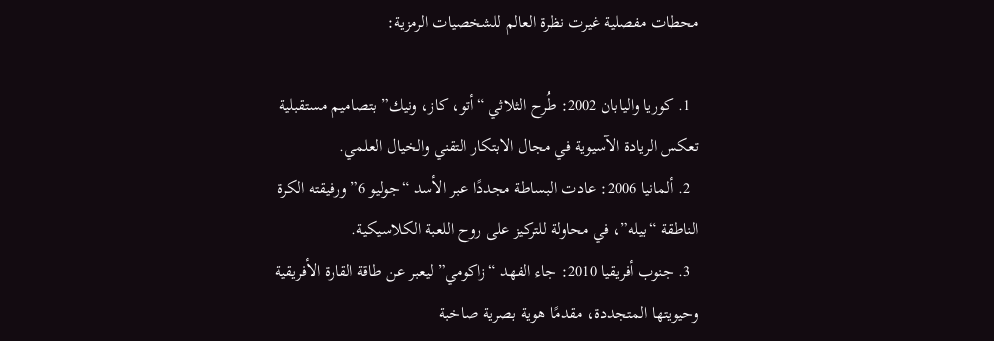محطات مفصلية غيرت نظرة العالم للشخصيات الرمزية:

  1. كوريا واليابان 2002: طُرح الثلاثي “أتو، كاز، ونيك” بتصاميم مستقبلية تعكس الريادة الآسيوية في مجال الابتكار التقني والخيال العلمي.
  2. ألمانيا 2006: عادت البساطة مجددًا عبر الأسد “جوليو 6” ورفيقته الكرة الناطقة “بيله”، في محاولة للتركيز على روح اللعبة الكلاسيكية.
  3. جنوب أفريقيا 2010: جاء الفهد “زاكومي” ليعبر عن طاقة القارة الأفريقية وحيويتها المتجددة، مقدمًا هوية بصرية صاخبة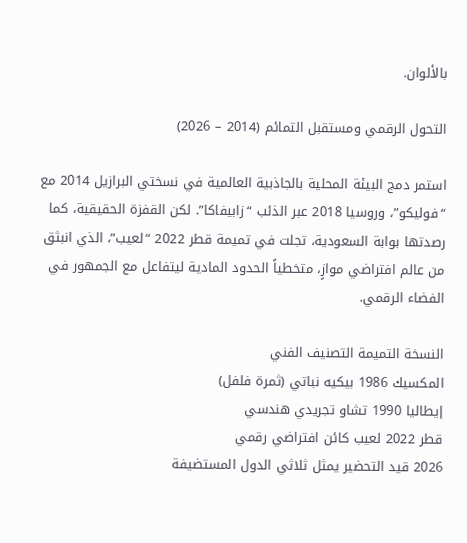بالألوان.

التحول الرقمي ومستقبل التمائم (2014 – 2026)

استمر دمج البيئة المحلية بالجاذبية العالمية في نسختي البرازيل 2014 مع “فوليكو”، وروسيا 2018 عبر الذئب “زابيفاكا”. لكن القفزة الحقيقية، كما رصدتها بوابة السعودية، تجلت في تميمة قطر 2022 “لعيب”، الذي انبثق من عالم افتراضي موازٍ، متخطياً الحدود المادية ليتفاعل مع الجمهور في الفضاء الرقمي.

النسخة التميمة التصنيف الفني
المكسيك 1986 بيكيه نباتي (ثمرة فلفل)
إيطاليا 1990 تشاو تجريدي هندسي
قطر 2022 لعيب كائن افتراضي رقمي
2026 قيد التحضير يمثل ثلاثي الدول المستضيفة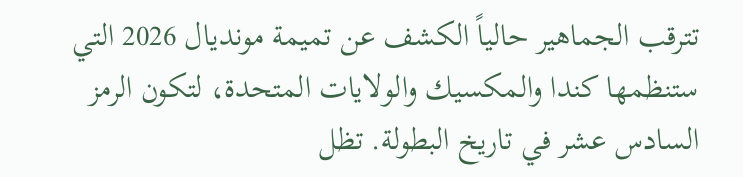تترقب الجماهير حالياً الكشف عن تميمة مونديال 2026 التي ستنظمها كندا والمكسيك والولايات المتحدة، لتكون الرمز السادس عشر في تاريخ البطولة. تظل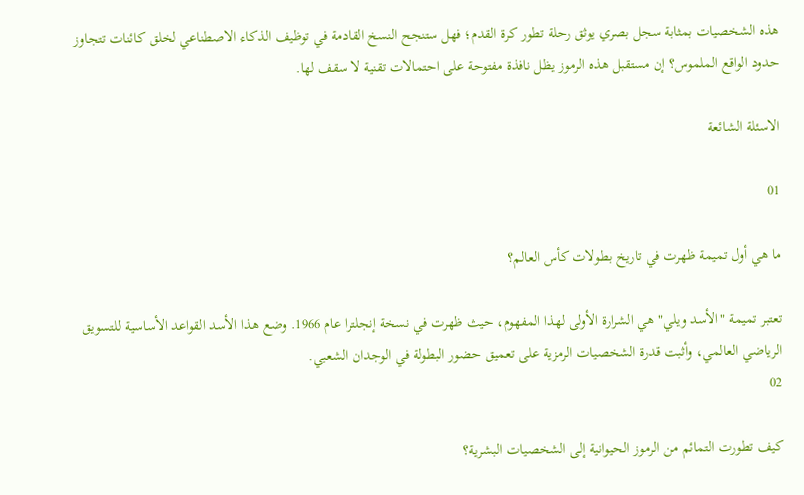هذه الشخصيات بمثابة سجل بصري يوثق رحلة تطور كرة القدم؛ فهل ستنجح النسخ القادمة في توظيف الذكاء الاصطناعي لخلق كائنات تتجاوز حدود الواقع الملموس؟ إن مستقبل هذه الرموز يظل نافذة مفتوحة على احتمالات تقنية لا سقف لها.

الاسئلة الشائعة

01

ما هي أول تميمة ظهرت في تاريخ بطولات كأس العالم؟

تعتبر تميمة "الأسد ويلي" هي الشرارة الأولى لهذا المفهوم، حيث ظهرت في نسخة إنجلترا عام 1966. وضع هذا الأسد القواعد الأساسية للتسويق الرياضي العالمي، وأثبت قدرة الشخصيات الرمزية على تعميق حضور البطولة في الوجدان الشعبي.
02

كيف تطورت التمائم من الرموز الحيوانية إلى الشخصيات البشرية؟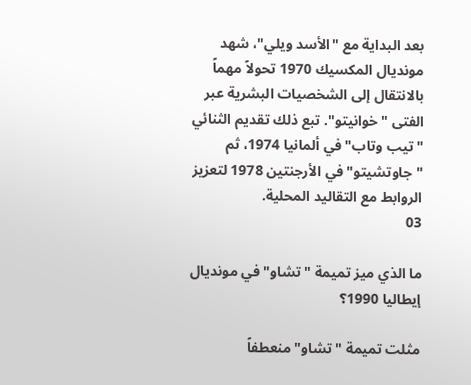بعد البداية مع "الأسد ويلي"، شهد مونديال المكسيك 1970 تحولاً مهماً بالانتقال إلى الشخصيات البشرية عبر الفتى "خوانيتو". تبع ذلك تقديم الثنائي "تيب وتاب" في ألمانيا 1974، ثم "جاوتشيتو" في الأرجنتين 1978 لتعزيز الروابط مع التقاليد المحلية.
03

ما الذي ميز تميمة "تشاو" في مونديال إيطاليا 1990؟

مثلت تميمة "تشاو" منعطفاً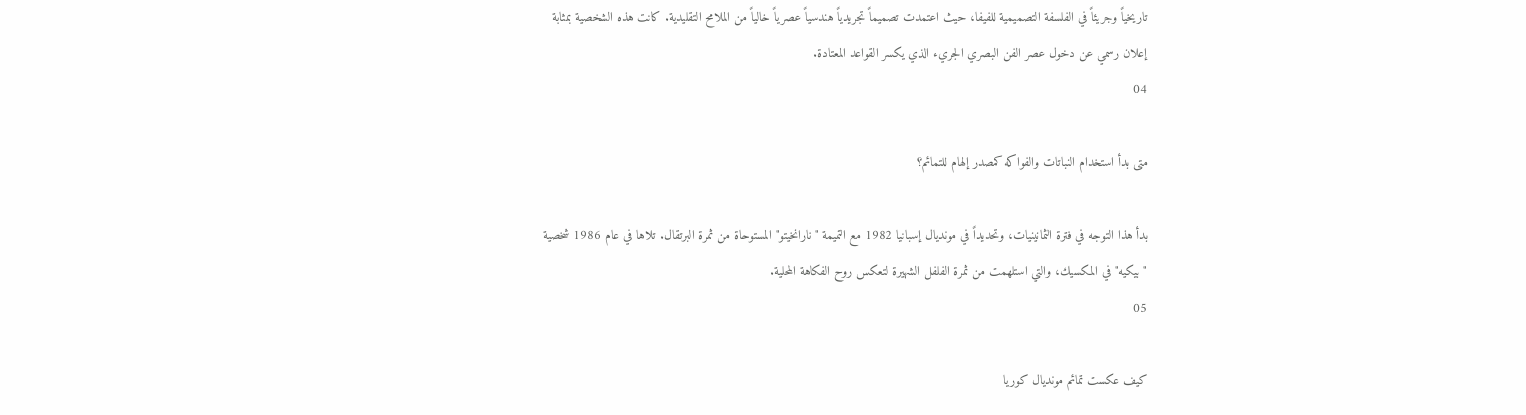تاريخياً وجريئاً في الفلسفة التصميمية للفيفا، حيث اعتمدت تصميماً تجريدياً هندسياً عصرياً خالياً من الملامح التقليدية. كانت هذه الشخصية بمثابة إعلان رسمي عن دخول عصر الفن البصري الجريء الذي يكسر القواعد المعتادة.
04

متى بدأ استخدام النباتات والفواكه كمصدر إلهام للتمائم؟

بدأ هذا التوجه في فترة الثمانينيات، وتحديداً في مونديال إسبانيا 1982 مع التميمة "نارانخيتو" المستوحاة من ثمرة البرتقال. تلاها في عام 1986 شخصية "بيكيه" في المكسيك، والتي استلهمت من ثمرة الفلفل الشهيرة لتعكس روح الفكاهة المحلية.
05

كيف عكست تمائم مونديال كوريا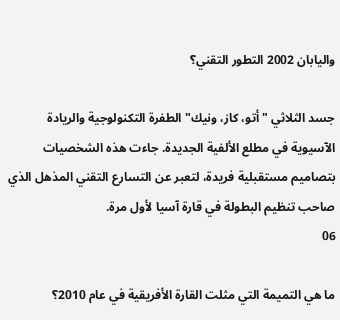واليابان 2002 التطور التقني؟

جسد الثلاثي "أتو، كاز، ونيك" الطفرة التكنولوجية والريادة الآسيوية في مطلع الألفية الجديدة. جاءت هذه الشخصيات بتصاميم مستقبلية فريدة، لتعبر عن التسارع التقني المذهل الذي صاحب تنظيم البطولة في قارة آسيا لأول مرة.
06

ما هي التميمة التي مثلت القارة الأفريقية في عام 2010؟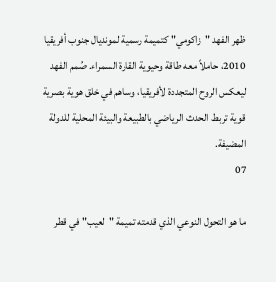ظهر الفهد "زاكومي" كتميمة رسمية لمونديال جنوب أفريقيا 2010، حاملاً معه طاقة وحيوية القارة السمراء. صُمم الفهد ليعكس الروح المتجددة لأفريقيا، وساهم في خلق هوية بصرية قوية تربط الحدث الرياضي بالطبيعة والبيئة المحلية للدولة المضيفة.
07

ما هو التحول النوعي الذي قدمته تميمة "لعيب" في قطر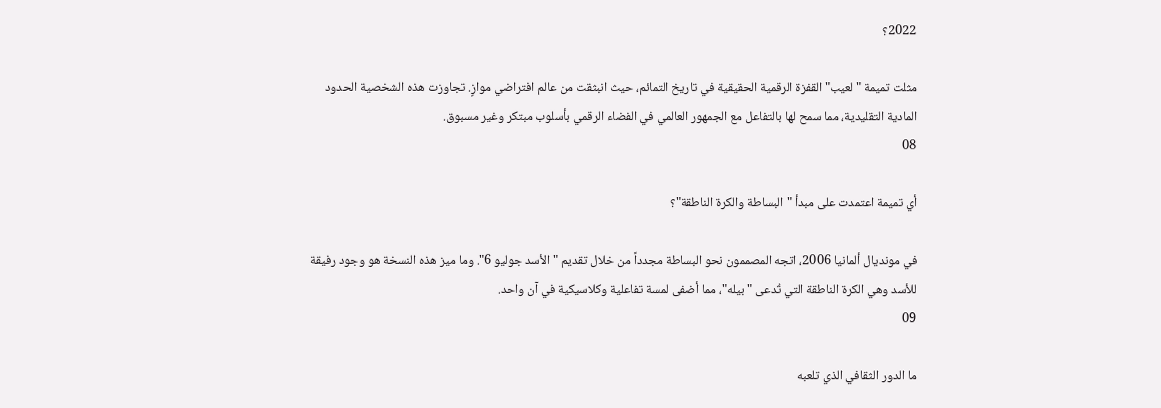2022؟

مثلت تميمة "لعيب" القفزة الرقمية الحقيقية في تاريخ التمائم، حيث انبثقت من عالم افتراضي موازٍ. تجاوزت هذه الشخصية الحدود المادية التقليدية، مما سمح لها بالتفاعل مع الجمهور العالمي في الفضاء الرقمي بأسلوب مبتكر وغير مسبوق.
08

أي تميمة اعتمدت على مبدأ "البساطة والكرة الناطقة"؟

في مونديال ألمانيا 2006، اتجه المصممون نحو البساطة مجدداً من خلال تقديم "الأسد جوليو 6". وما ميز هذه النسخة هو وجود رفيقة للأسد وهي الكرة الناطقة التي تُدعى "بيله"، مما أضفى لمسة تفاعلية وكلاسيكية في آن واحد.
09

ما الدور الثقافي الذي تلعبه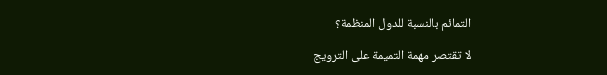التمائم بالنسبة للدول المنظمة؟

لا تقتصر مهمة التميمة على الترويج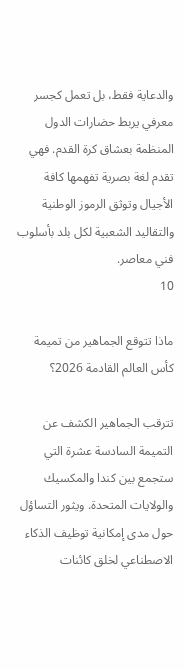والدعاية فقط، بل تعمل كجسر معرفي يربط حضارات الدول المنظمة بعشاق كرة القدم. فهي تقدم لغة بصرية تفهمها كافة الأجيال وتوثق الرموز الوطنية والتقاليد الشعبية لكل بلد بأسلوب فني معاصر.
10

ماذا تتوقع الجماهير من تميمة كأس العالم القادمة 2026؟

تترقب الجماهير الكشف عن التميمة السادسة عشرة التي ستجمع بين كندا والمكسيك والولايات المتحدة. ويثور التساؤل حول مدى إمكانية توظيف الذكاء الاصطناعي لخلق كائنات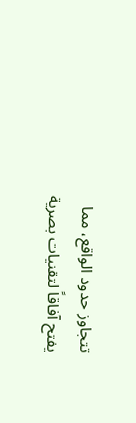تتجاوز حدود الواقع، مما يفتح آفاقاً لتقنيات بصرية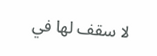لا سقف لها في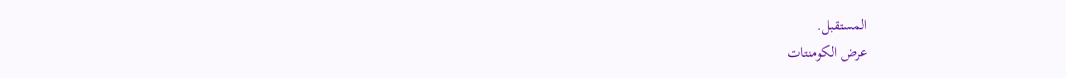المستقبل.
عرض الكومنتات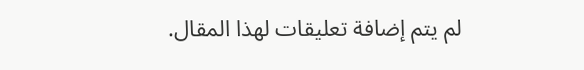لم يتم إضافة تعليقات لهذا المقال.